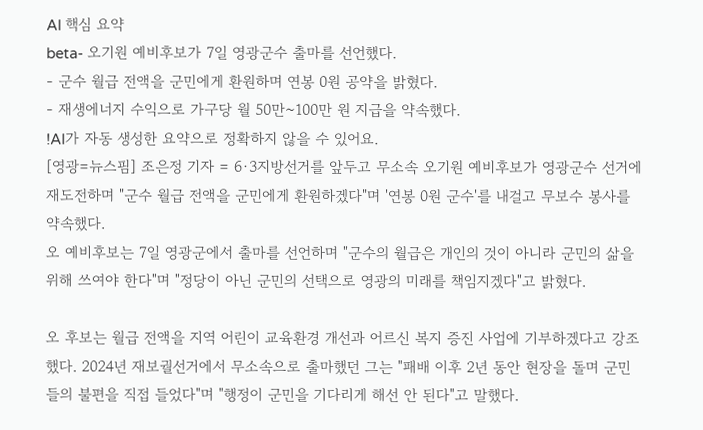AI 핵심 요약
beta- 오기원 예비후보가 7일 영광군수 출마를 선언했다.
- 군수 월급 전액을 군민에게 환원하며 연봉 0원 공약을 밝혔다.
- 재생에너지 수익으로 가구당 월 50만~100만 원 지급을 약속했다.
!AI가 자동 생성한 요약으로 정확하지 않을 수 있어요.
[영광=뉴스핌] 조은정 기자 = 6·3지방선거를 앞두고 무소속 오기원 예비후보가 영광군수 선거에 재도전하며 "군수 월급 전액을 군민에게 환원하겠다"며 '연봉 0원 군수'를 내걸고 무보수 봉사를 약속했다.
오 예비후보는 7일 영광군에서 출마를 선언하며 "군수의 월급은 개인의 것이 아니라 군민의 삶을 위해 쓰여야 한다"며 "정당이 아닌 군민의 선택으로 영광의 미래를 책임지겠다"고 밝혔다.

오 후보는 월급 전액을 지역 어린이 교육환경 개선과 어르신 복지 증진 사업에 기부하겠다고 강조했다. 2024년 재보궐선거에서 무소속으로 출마했던 그는 "패배 이후 2년 동안 현장을 돌며 군민들의 불편을 직접 들었다"며 "행정이 군민을 기다리게 해선 안 된다"고 말했다.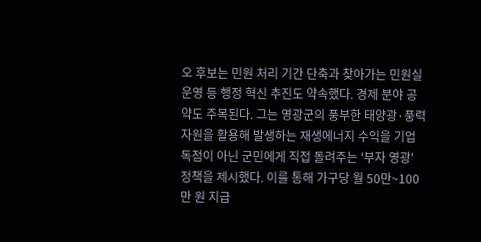오 후보는 민원 처리 기간 단축과 찾아가는 민원실 운영 등 행정 혁신 추진도 약속했다. 경제 분야 공약도 주목된다. 그는 영광군의 풍부한 태양광·풍력 자원을 활용해 발생하는 재생에너지 수익을 기업 독점이 아닌 군민에게 직접 돌려주는 '부자 영광' 정책을 제시했다. 이를 통해 가구당 월 50만~100만 원 지급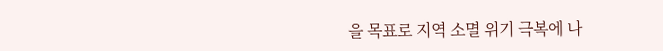을 목표로 지역 소멸 위기 극복에 나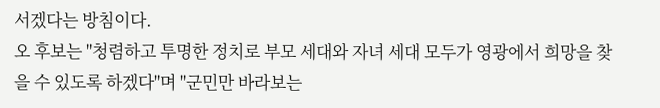서겠다는 방침이다.
오 후보는 "청렴하고 투명한 정치로 부모 세대와 자녀 세대 모두가 영광에서 희망을 찾을 수 있도록 하겠다"며 "군민만 바라보는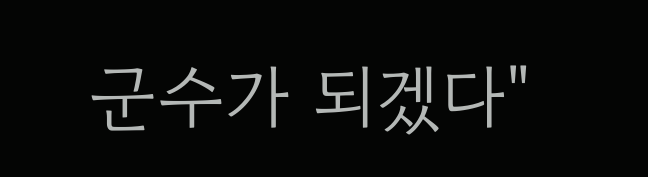군수가 되겠다"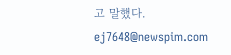고 말했다.
ej7648@newspim.com